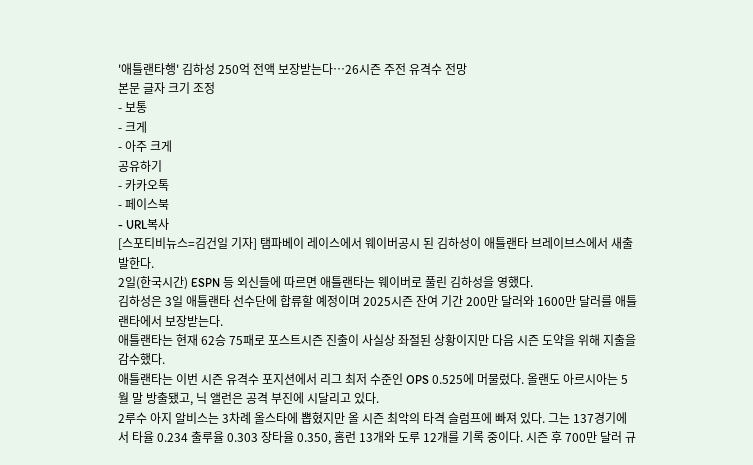'애틀랜타행' 김하성 250억 전액 보장받는다…26시즌 주전 유격수 전망
본문 글자 크기 조정
- 보통
- 크게
- 아주 크게
공유하기
- 카카오톡
- 페이스북
- URL복사
[스포티비뉴스=김건일 기자] 탬파베이 레이스에서 웨이버공시 된 김하성이 애틀랜타 브레이브스에서 새출발한다.
2일(한국시간) ESPN 등 외신들에 따르면 애틀랜타는 웨이버로 풀린 김하성을 영했다.
김하성은 3일 애틀랜타 선수단에 합류할 예정이며 2025시즌 잔여 기간 200만 달러와 1600만 달러를 애틀랜타에서 보장받는다.
애틀랜타는 현재 62승 75패로 포스트시즌 진출이 사실상 좌절된 상황이지만 다음 시즌 도약을 위해 지출을 감수했다.
애틀랜타는 이번 시즌 유격수 포지션에서 리그 최저 수준인 OPS 0.525에 머물렀다. 올랜도 아르시아는 5월 말 방출됐고, 닉 앨런은 공격 부진에 시달리고 있다.
2루수 아지 알비스는 3차례 올스타에 뽑혔지만 올 시즌 최악의 타격 슬럼프에 빠져 있다. 그는 137경기에서 타율 0.234 출루율 0.303 장타율 0.350, 홈런 13개와 도루 12개를 기록 중이다. 시즌 후 700만 달러 규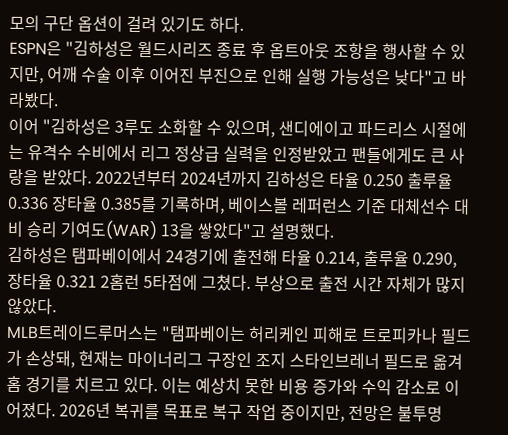모의 구단 옵션이 걸려 있기도 하다.
ESPN은 "김하성은 월드시리즈 종료 후 옵트아웃 조항을 행사할 수 있지만, 어깨 수술 이후 이어진 부진으로 인해 실행 가능성은 낮다"고 바라봤다.
이어 "김하성은 3루도 소화할 수 있으며, 샌디에이고 파드리스 시절에는 유격수 수비에서 리그 정상급 실력을 인정받았고 팬들에게도 큰 사랑을 받았다. 2022년부터 2024년까지 김하성은 타율 0.250 출루율 0.336 장타율 0.385를 기록하며, 베이스볼 레퍼런스 기준 대체선수 대비 승리 기여도(WAR) 13을 쌓았다"고 설명했다.
김하성은 탬파베이에서 24경기에 출전해 타율 0.214, 출루율 0.290, 장타율 0.321 2홈런 5타점에 그쳤다. 부상으로 출전 시간 자체가 많지 않았다.
MLB트레이드루머스는 "탬파베이는 허리케인 피해로 트로피카나 필드가 손상돼, 현재는 마이너리그 구장인 조지 스타인브레너 필드로 옮겨 홈 경기를 치르고 있다. 이는 예상치 못한 비용 증가와 수익 감소로 이어졌다. 2026년 복귀를 목표로 복구 작업 중이지만, 전망은 불투명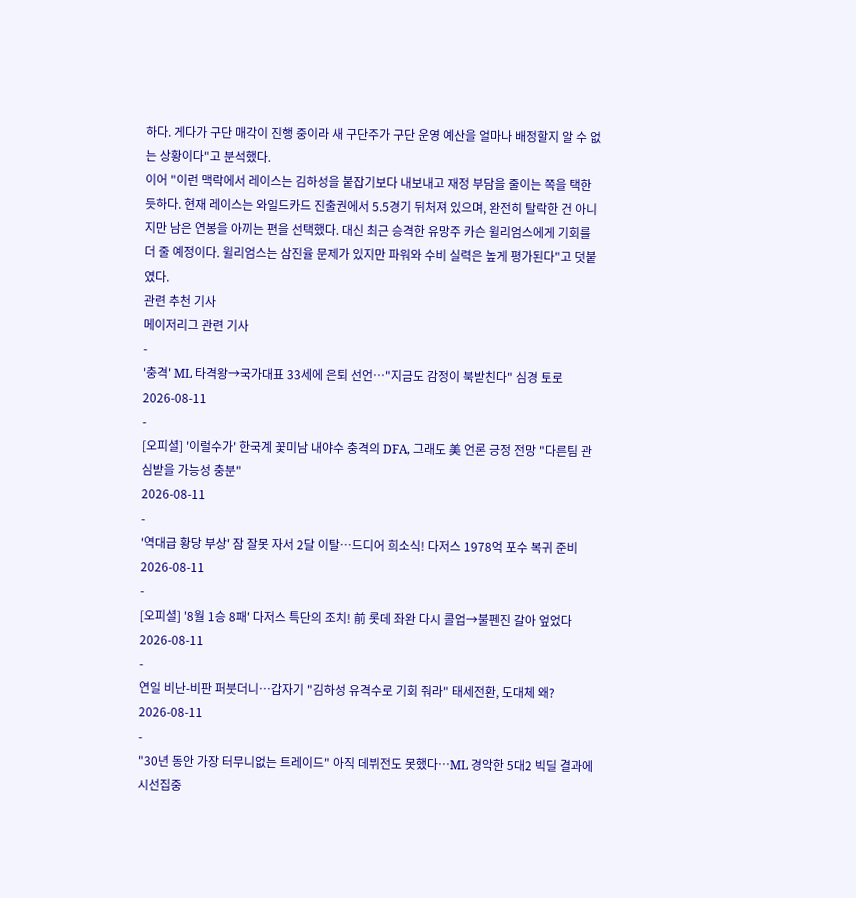하다. 게다가 구단 매각이 진행 중이라 새 구단주가 구단 운영 예산을 얼마나 배정할지 알 수 없는 상황이다"고 분석했다.
이어 "이런 맥락에서 레이스는 김하성을 붙잡기보다 내보내고 재정 부담을 줄이는 쪽을 택한 듯하다. 현재 레이스는 와일드카드 진출권에서 5.5경기 뒤처져 있으며, 완전히 탈락한 건 아니지만 남은 연봉을 아끼는 편을 선택했다. 대신 최근 승격한 유망주 카슨 윌리엄스에게 기회를 더 줄 예정이다. 윌리엄스는 삼진율 문제가 있지만 파워와 수비 실력은 높게 평가된다"고 덧붙였다.
관련 추천 기사
메이저리그 관련 기사
-
'충격' ML 타격왕→국가대표 33세에 은퇴 선언…"지금도 감정이 북받친다" 심경 토로
2026-08-11
-
[오피셜] '이럴수가' 한국계 꽃미남 내야수 충격의 DFA, 그래도 美 언론 긍정 전망 "다른팀 관심받을 가능성 충분"
2026-08-11
-
'역대급 황당 부상' 잠 잘못 자서 2달 이탈…드디어 희소식! 다저스 1978억 포수 복귀 준비
2026-08-11
-
[오피셜] '8월 1승 8패' 다저스 특단의 조치! 前 롯데 좌완 다시 콜업→불펜진 갈아 엎었다
2026-08-11
-
연일 비난-비판 퍼붓더니…갑자기 "김하성 유격수로 기회 줘라" 태세전환, 도대체 왜?
2026-08-11
-
"30년 동안 가장 터무니없는 트레이드" 아직 데뷔전도 못했다…ML 경악한 5대2 빅딜 결과에 시선집중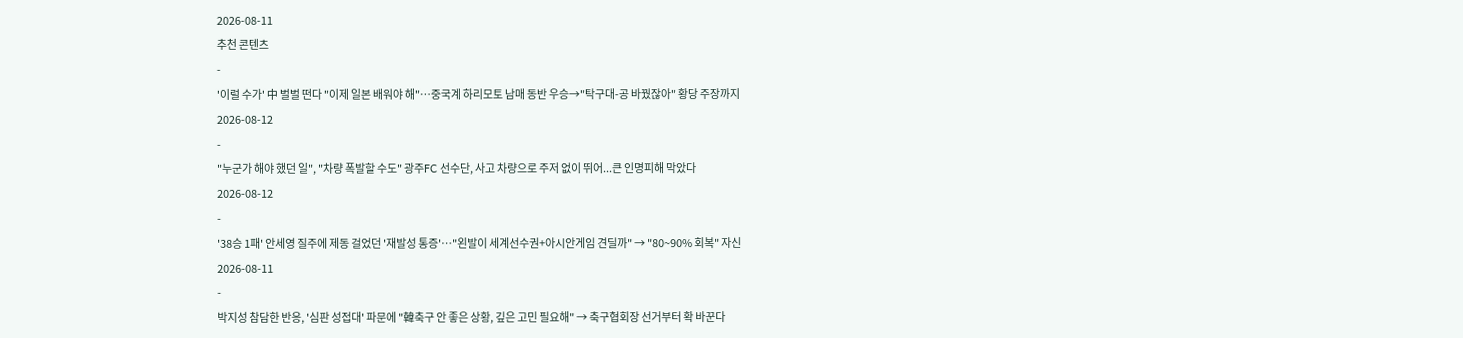2026-08-11
추천 콘텐츠
-
'이럴 수가' 中 벌벌 떤다 "이제 일본 배워야 해"…중국계 하리모토 남매 동반 우승→"탁구대-공 바꿨잖아" 황당 주장까지
2026-08-12
-
"누군가 해야 했던 일", "차량 폭발할 수도" 광주FC 선수단, 사고 차량으로 주저 없이 뛰어...큰 인명피해 막았다
2026-08-12
-
'38승 1패' 안세영 질주에 제동 걸었던 '재발성 통증'…"왼발이 세계선수권+아시안게임 견딜까" → "80~90% 회복" 자신
2026-08-11
-
박지성 참담한 반응, '심판 성접대' 파문에 "韓축구 안 좋은 상황, 깊은 고민 필요해" → 축구협회장 선거부터 확 바꾼다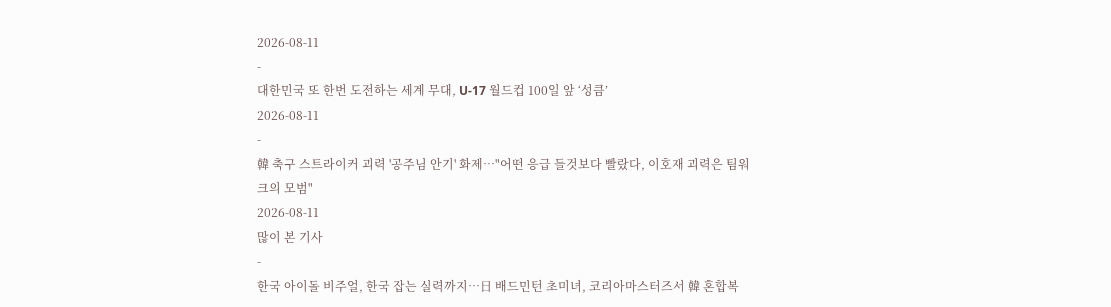2026-08-11
-
대한민국 또 한번 도전하는 세계 무대, U-17 월드컵 100일 앞 ‘성큼’
2026-08-11
-
韓 축구 스트라이커 괴력 '공주님 안기' 화제…"어떤 응급 들것보다 빨랐다, 이호재 괴력은 팀워크의 모범"
2026-08-11
많이 본 기사
-
한국 아이돌 비주얼, 한국 잡는 실력까지…日 배드민턴 초미녀, 코리아마스터즈서 韓 혼합복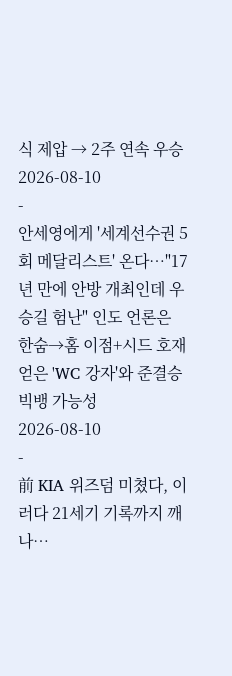식 제압 → 2주 연속 우승
2026-08-10
-
안세영에게 '세계선수권 5회 메달리스트' 온다…"17년 만에 안방 개최인데 우승길 험난" 인도 언론은 한숨→홈 이점+시드 호재 얻은 'WC 강자'와 준결승 빅뱅 가능성
2026-08-10
-
前 KIA 위즈덤 미쳤다, 이러다 21세기 기록까지 깨나…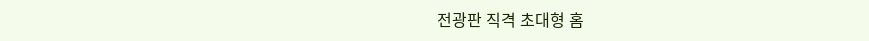전광판 직격 초대형 홈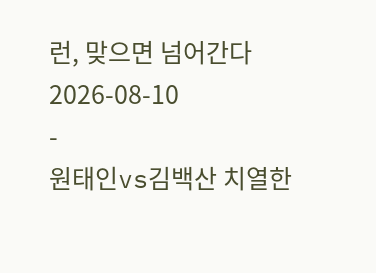런, 맞으면 넘어간다
2026-08-10
-
원태인vs김백산 치열한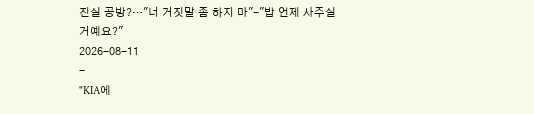진실 공방?…"너 거짓말 좀 하지 마"-"밥 언제 사주실 거예요?"
2026-08-11
-
"KIA에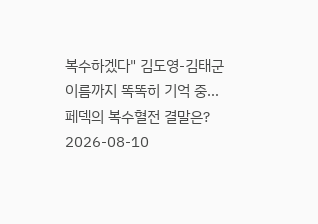복수하겠다" 김도영-김태군 이름까지 똑똑히 기억 중…페덱의 복수혈전 결말은?
2026-08-10